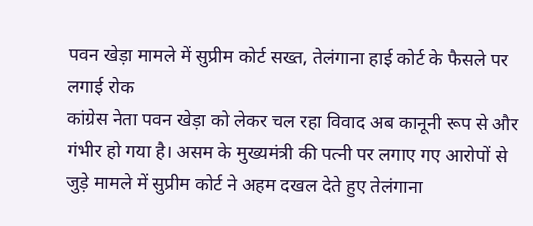पवन खेड़ा मामले में सुप्रीम कोर्ट सख्त, तेलंगाना हाई कोर्ट के फैसले पर लगाई रोक
कांग्रेस नेता पवन खेड़ा को लेकर चल रहा विवाद अब कानूनी रूप से और गंभीर हो गया है। असम के मुख्यमंत्री की पत्नी पर लगाए गए आरोपों से जुड़े मामले में सुप्रीम कोर्ट ने अहम दखल देते हुए तेलंगाना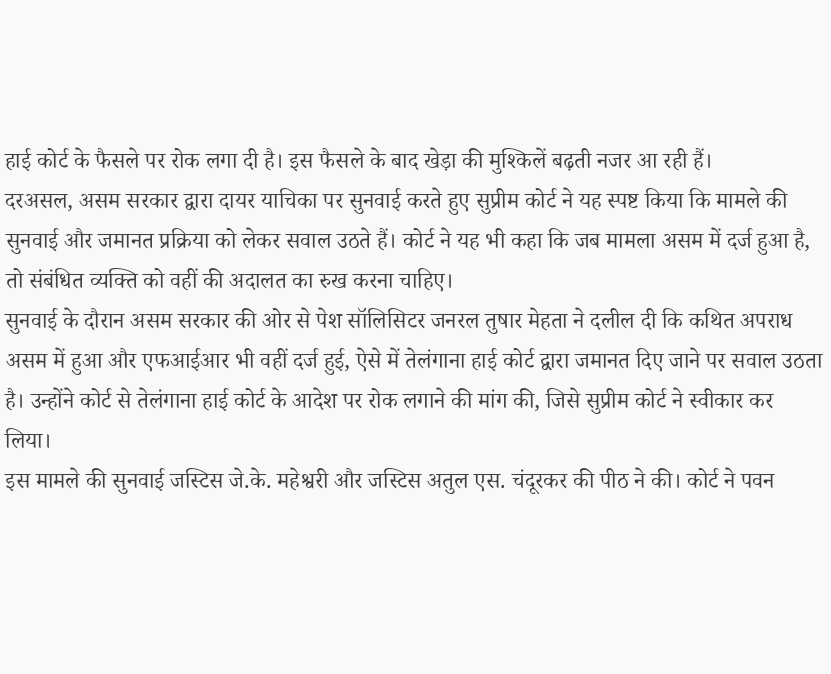हाई कोर्ट के फैसले पर रोक लगा दी है। इस फैसले के बाद खेड़ा की मुश्किलें बढ़ती नजर आ रही हैं।
दरअसल, असम सरकार द्वारा दायर याचिका पर सुनवाई करते हुए सुप्रीम कोर्ट ने यह स्पष्ट किया कि मामले की सुनवाई और जमानत प्रक्रिया को लेकर सवाल उठते हैं। कोर्ट ने यह भी कहा कि जब मामला असम में दर्ज हुआ है, तो संबंधित व्यक्ति को वहीं की अदालत का रुख करना चाहिए।
सुनवाई के दौरान असम सरकार की ओर से पेश सॉलिसिटर जनरल तुषार मेहता ने दलील दी कि कथित अपराध असम में हुआ और एफआईआर भी वहीं दर्ज हुई, ऐसे में तेलंगाना हाई कोर्ट द्वारा जमानत दिए जाने पर सवाल उठता है। उन्होंने कोर्ट से तेलंगाना हाई कोर्ट के आदेश पर रोक लगाने की मांग की, जिसे सुप्रीम कोर्ट ने स्वीकार कर लिया।
इस मामले की सुनवाई जस्टिस जे.के. महेश्वरी और जस्टिस अतुल एस. चंदूरकर की पीठ ने की। कोर्ट ने पवन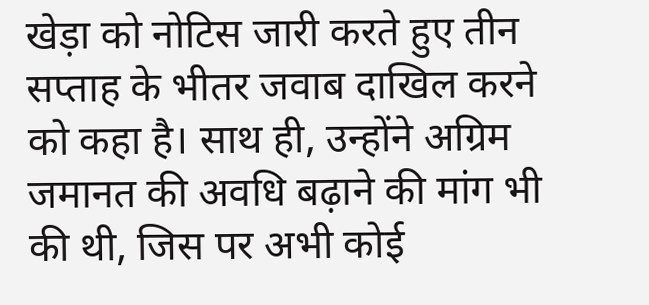खेड़ा को नोटिस जारी करते हुए तीन सप्ताह के भीतर जवाब दाखिल करने को कहा है। साथ ही, उन्होंने अग्रिम जमानत की अवधि बढ़ाने की मांग भी की थी, जिस पर अभी कोई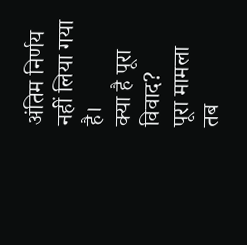अंतिम निर्णय नहीं लिया गया है।
क्या है पूरा विवाद?
पूरा मामला तब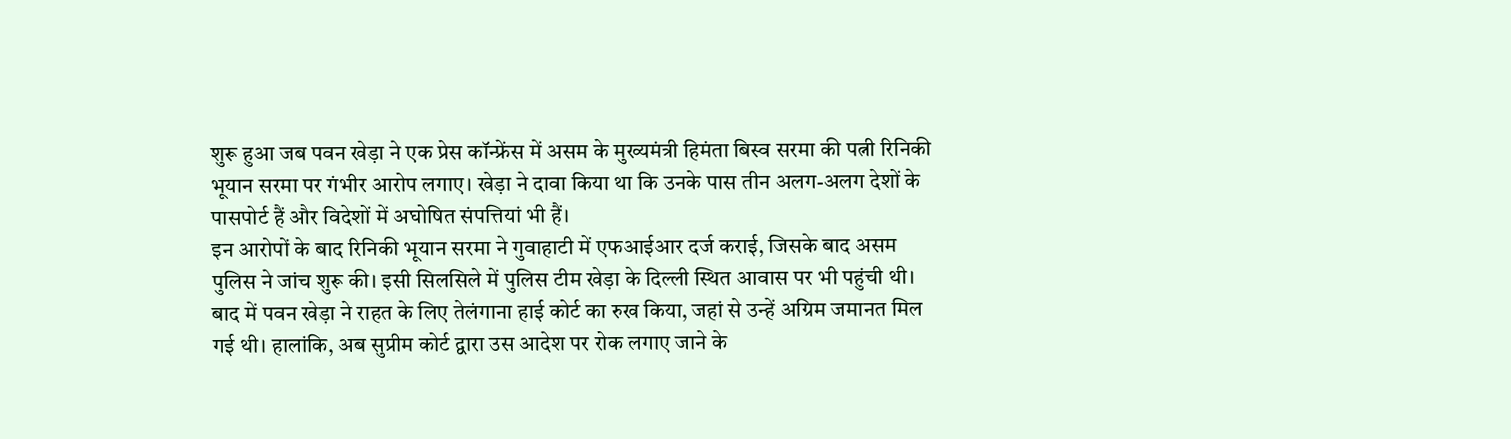शुरू हुआ जब पवन खेड़ा ने एक प्रेस कॉन्फ्रेंस में असम के मुख्यमंत्री हिमंता बिस्व सरमा की पत्नी रिनिकी भूयान सरमा पर गंभीर आरोप लगाए। खेड़ा ने दावा किया था कि उनके पास तीन अलग-अलग देशों के पासपोर्ट हैं और विदेशों में अघोषित संपत्तियां भी हैं।
इन आरोपों के बाद रिनिकी भूयान सरमा ने गुवाहाटी में एफआईआर दर्ज कराई, जिसके बाद असम पुलिस ने जांच शुरू की। इसी सिलसिले में पुलिस टीम खेड़ा के दिल्ली स्थित आवास पर भी पहुंची थी।
बाद में पवन खेड़ा ने राहत के लिए तेलंगाना हाई कोर्ट का रुख किया, जहां से उन्हें अग्रिम जमानत मिल गई थी। हालांकि, अब सुप्रीम कोर्ट द्वारा उस आदेश पर रोक लगाए जाने के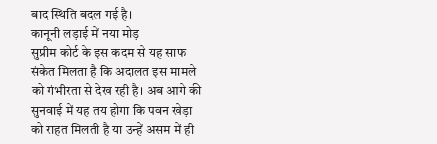बाद स्थिति बदल गई है।
कानूनी लड़ाई में नया मोड़
सुप्रीम कोर्ट के इस कदम से यह साफ संकेत मिलता है कि अदालत इस मामले को गंभीरता से देख रही है। अब आगे की सुनवाई में यह तय होगा कि पवन खेड़ा को राहत मिलती है या उन्हें असम में ही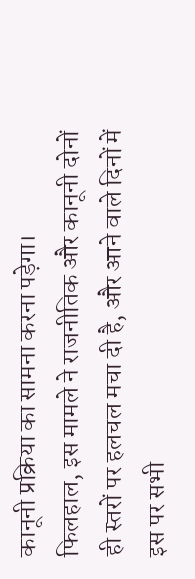कानूनी प्रक्रिया का सामना करना पड़ेगा।
फिलहाल, इस मामले ने राजनीतिक और कानूनी दोनों ही स्तरों पर हलचल मचा दी है, और आने वाले दिनों में इस पर सभी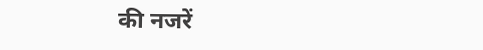की नजरें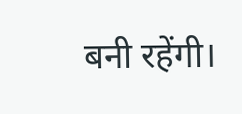बनी रहेंगी।